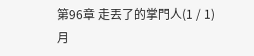第96章 走丟了的掌門人(1 / 1)
月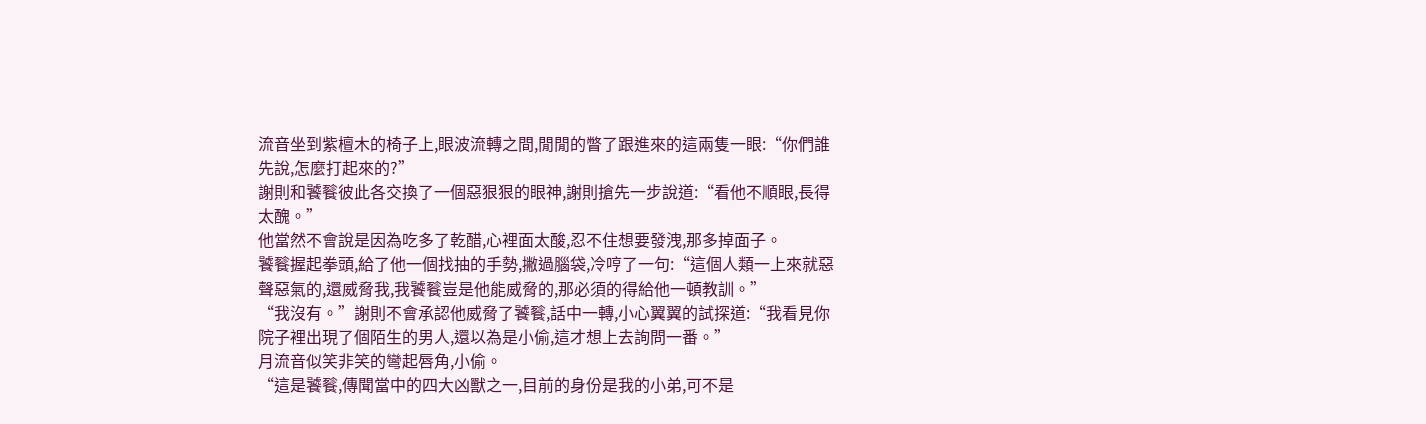流音坐到紫檀木的椅子上,眼波流轉之間,閒閒的瞥了跟進來的這兩隻一眼:“你們誰先說,怎麼打起來的?”
謝則和饕餮彼此各交換了一個惡狠狠的眼神,謝則搶先一步說道:“看他不順眼,長得太醜。”
他當然不會說是因為吃多了乾醋,心裡面太酸,忍不住想要發洩,那多掉面子。
饕餮握起拳頭,給了他一個找抽的手勢,撇過腦袋,冷哼了一句:“這個人類一上來就惡聲惡氣的,還威脅我,我饕餮豈是他能威脅的,那必須的得給他一頓教訓。”
“我沒有。”謝則不會承認他威脅了饕餮,話中一轉,小心翼翼的試探道:“我看見你院子裡出現了個陌生的男人,還以為是小偷,這才想上去詢問一番。”
月流音似笑非笑的彎起唇角,小偷。
“這是饕餮,傳聞當中的四大凶獸之一,目前的身份是我的小弟,可不是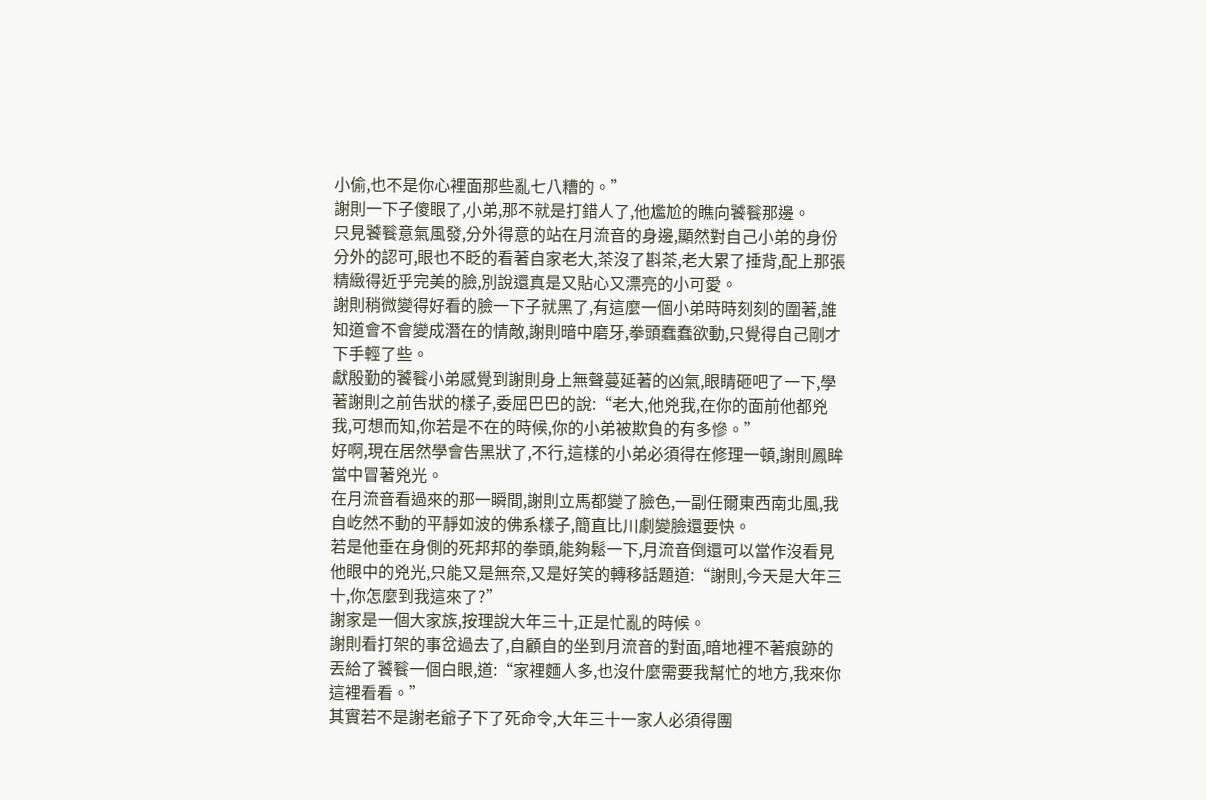小偷,也不是你心裡面那些亂七八糟的。”
謝則一下子傻眼了,小弟,那不就是打錯人了,他尷尬的瞧向饕餮那邊。
只見饕餮意氣風發,分外得意的站在月流音的身邊,顯然對自己小弟的身份分外的認可,眼也不眨的看著自家老大,茶沒了斟茶,老大累了捶背,配上那張精緻得近乎完美的臉,別說還真是又貼心又漂亮的小可愛。
謝則稍微變得好看的臉一下子就黑了,有這麼一個小弟時時刻刻的圍著,誰知道會不會變成潛在的情敵,謝則暗中磨牙,拳頭蠢蠢欲動,只覺得自己剛才下手輕了些。
獻殷勤的饕餮小弟感覺到謝則身上無聲蔓延著的凶氣,眼睛砸吧了一下,學著謝則之前告狀的樣子,委屈巴巴的說:“老大,他兇我,在你的面前他都兇我,可想而知,你若是不在的時候,你的小弟被欺負的有多慘。”
好啊,現在居然學會告黑狀了,不行,這樣的小弟必須得在修理一頓,謝則鳳眸當中冒著兇光。
在月流音看過來的那一瞬間,謝則立馬都變了臉色,一副任爾東西南北風,我自屹然不動的平靜如波的佛系樣子,簡直比川劇變臉還要快。
若是他垂在身側的死邦邦的拳頭,能夠鬆一下,月流音倒還可以當作沒看見他眼中的兇光,只能又是無奈,又是好笑的轉移話題道:“謝則,今天是大年三十,你怎麼到我這來了?”
謝家是一個大家族,按理說大年三十,正是忙亂的時候。
謝則看打架的事岔過去了,自顧自的坐到月流音的對面,暗地裡不著痕跡的丟給了饕餮一個白眼,道:“家裡麵人多,也沒什麼需要我幫忙的地方,我來你這裡看看。”
其實若不是謝老爺子下了死命令,大年三十一家人必須得團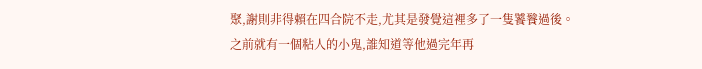聚,謝則非得賴在四合院不走,尤其是發覺這裡多了一隻饕餮過後。
之前就有一個粘人的小鬼,誰知道等他過完年再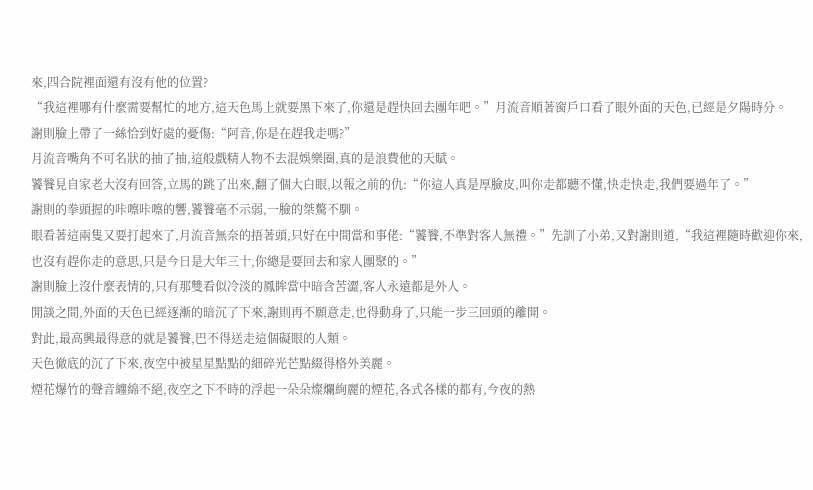來,四合院裡面還有沒有他的位置?
“我這裡哪有什麼需要幫忙的地方,這天色馬上就要黑下來了,你還是趕快回去團年吧。”月流音順著窗戶口看了眼外面的天色,已經是夕陽時分。
謝則臉上帶了一絲恰到好處的憂傷:“阿音,你是在趕我走嗎?”
月流音嘴角不可名狀的抽了抽,這般戲精人物不去混娛樂圈,真的是浪費他的天賦。
饕餮見自家老大沒有回答,立馬的跳了出來,翻了個大白眼,以報之前的仇:“你這人真是厚臉皮,叫你走都聽不懂,快走快走,我們要過年了。”
謝則的拳頭握的咔嚓咔嚓的響,饕餮毫不示弱,一臉的桀驁不馴。
眼看著這兩隻又要打起來了,月流音無奈的捂著頭,只好在中間當和事佬:“饕餮,不準對客人無禮。”先訓了小弟,又對謝則道,“我這裡隨時歡迎你來,也沒有趕你走的意思,只是今日是大年三十,你總是要回去和家人團聚的。”
謝則臉上沒什麼表情的,只有那雙看似冷淡的鳳眸當中暗含苦澀,客人永遠都是外人。
閒談之間,外面的天色已經逐漸的暗沉了下來,謝則再不願意走,也得動身了,只能一步三回頭的離開。
對此,最高興最得意的就是饕餮,巴不得送走這個礙眼的人類。
天色徹底的沉了下來,夜空中被星星點點的細碎光芒點綴得格外美麗。
煙花爆竹的聲音纏綿不絕,夜空之下不時的浮起一朵朵燦爛絢麗的煙花,各式各樣的都有,今夜的熱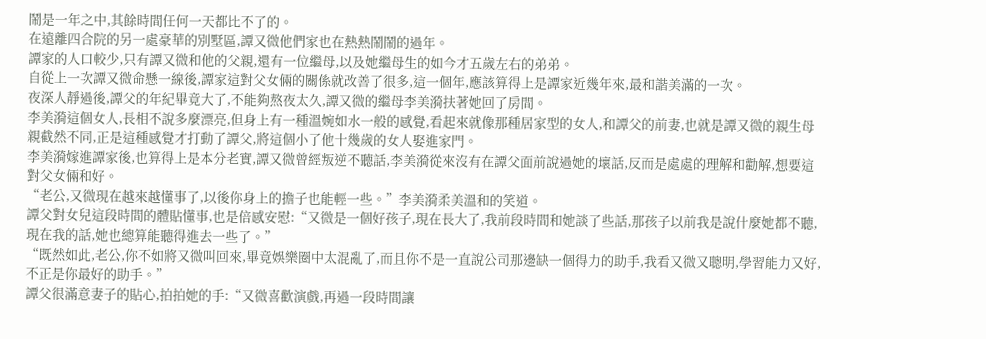鬧是一年之中,其餘時間任何一天都比不了的。
在遠離四合院的另一處豪華的別墅區,譚又微他們家也在熱熱鬧鬧的過年。
譚家的人口較少,只有譚又微和他的父親,還有一位繼母,以及她繼母生的如今才五歲左右的弟弟。
自從上一次譚又微命懸一線後,譚家這對父女倆的關係就改善了很多,這一個年,應該算得上是譚家近幾年來,最和諧美滿的一次。
夜深人靜過後,譚父的年紀畢竟大了,不能夠熬夜太久,譚又微的繼母李美漪扶著她回了房間。
李美漪這個女人,長相不說多麼漂亮,但身上有一種溫婉如水一般的感覺,看起來就像那種居家型的女人,和譚父的前妻,也就是譚又微的親生母親截然不同,正是這種感覺才打動了譚父,將這個小了他十幾歲的女人娶進家門。
李美漪嫁進譚家後,也算得上是本分老實,譚又微曾經叛逆不聽話,李美漪從來沒有在譚父面前說過她的壞話,反而是處處的理解和勸解,想要這對父女倆和好。
“老公,又微現在越來越懂事了,以後你身上的擔子也能輕一些。”李美漪柔美溫和的笑道。
譚父對女兒這段時間的體貼懂事,也是倍感安慰:“又微是一個好孩子,現在長大了,我前段時間和她談了些話,那孩子以前我是說什麼她都不聽,現在我的話,她也總算能聽得進去一些了。”
“既然如此,老公,你不如將又微叫回來,畢竟娛樂圈中太混亂了,而且你不是一直說公司那邊缺一個得力的助手,我看又微又聰明,學習能力又好,不正是你最好的助手。”
譚父很滿意妻子的貼心,拍拍她的手:“又微喜歡演戲,再過一段時間讓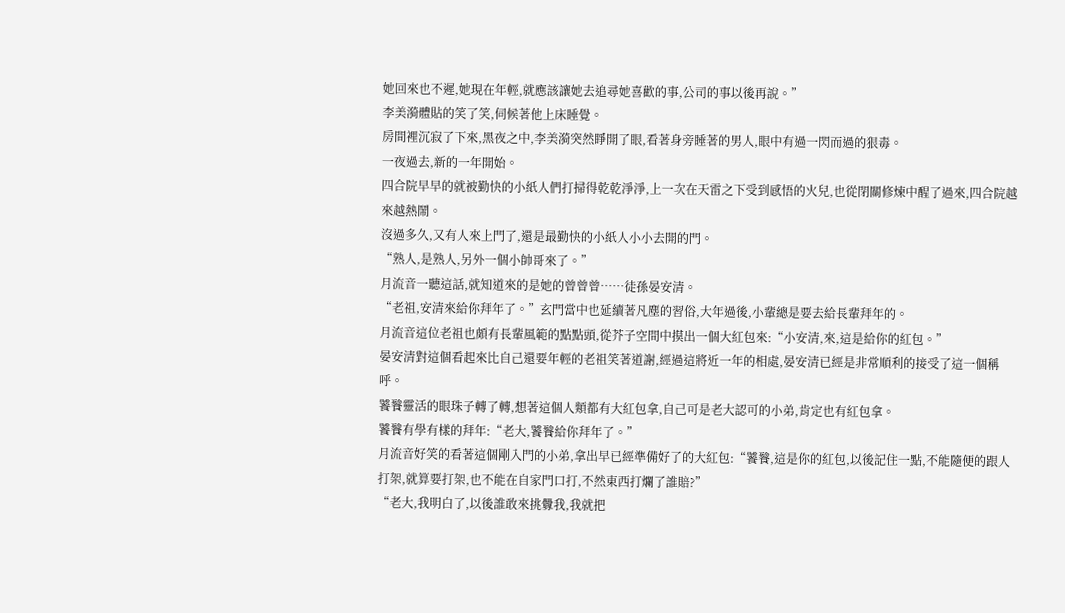她回來也不遲,她現在年輕,就應該讓她去追尋她喜歡的事,公司的事以後再說。”
李美漪體貼的笑了笑,伺候著他上床睡覺。
房間裡沉寂了下來,黑夜之中,李美漪突然睜開了眼,看著身旁睡著的男人,眼中有過一閃而過的狠毒。
一夜過去,新的一年開始。
四合院早早的就被勤快的小紙人們打掃得乾乾淨淨,上一次在天雷之下受到感悟的火兒,也從閉關修煉中醒了過來,四合院越來越熱鬧。
沒過多久,又有人來上門了,還是最勤快的小紙人小小去開的門。
“熟人,是熟人,另外一個小帥哥來了。”
月流音一聽這話,就知道來的是她的曾曾曾……徒孫晏安清。
“老祖,安清來給你拜年了。”玄門當中也延續著凡塵的習俗,大年過後,小輩總是要去給長輩拜年的。
月流音這位老祖也頗有長輩風範的點點頭,從芥子空間中摸出一個大紅包來:“小安清,來,這是給你的紅包。”
晏安清對這個看起來比自己還要年輕的老祖笑著道謝,經過這將近一年的相處,晏安清已經是非常順利的接受了這一個稱呼。
饕餮靈活的眼珠子轉了轉,想著這個人類都有大紅包拿,自己可是老大認可的小弟,肯定也有紅包拿。
饕餮有學有樣的拜年:“老大,饕餮給你拜年了。”
月流音好笑的看著這個剛入門的小弟,拿出早已經準備好了的大紅包:“饕餮,這是你的紅包,以後記住一點,不能隨便的跟人打架,就算要打架,也不能在自家門口打,不然東西打爛了誰賠?”
“老大,我明白了,以後誰敢來挑釁我,我就把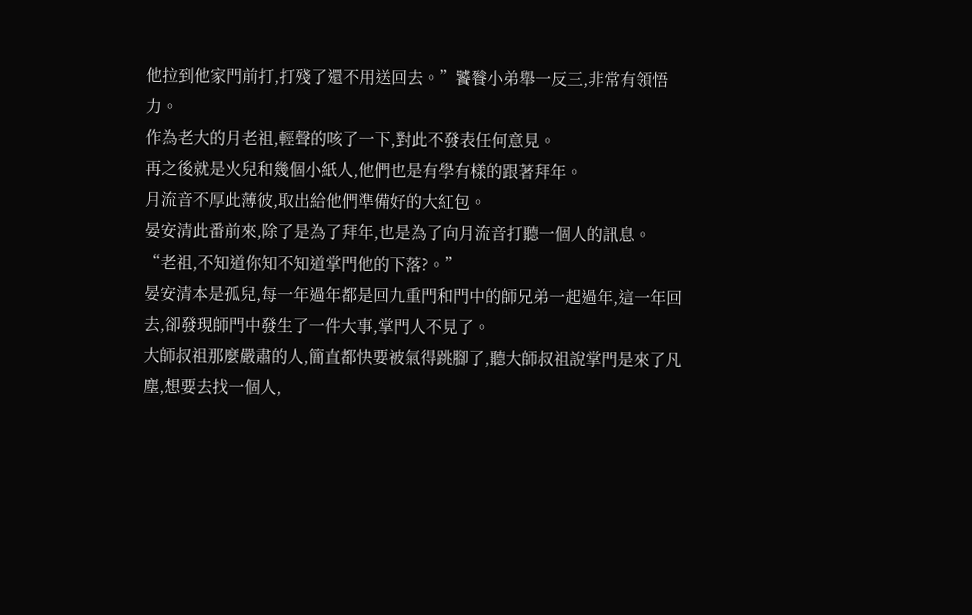他拉到他家門前打,打殘了還不用送回去。”饕餮小弟舉一反三,非常有領悟力。
作為老大的月老祖,輕聲的咳了一下,對此不發表任何意見。
再之後就是火兒和幾個小紙人,他們也是有學有樣的跟著拜年。
月流音不厚此薄彼,取出給他們準備好的大紅包。
晏安清此番前來,除了是為了拜年,也是為了向月流音打聽一個人的訊息。
“老祖,不知道你知不知道掌門他的下落?。”
晏安清本是孤兒,每一年過年都是回九重門和門中的師兄弟一起過年,這一年回去,卻發現師門中發生了一件大事,掌門人不見了。
大師叔祖那麼嚴肅的人,簡直都快要被氣得跳腳了,聽大師叔祖說掌門是來了凡塵,想要去找一個人,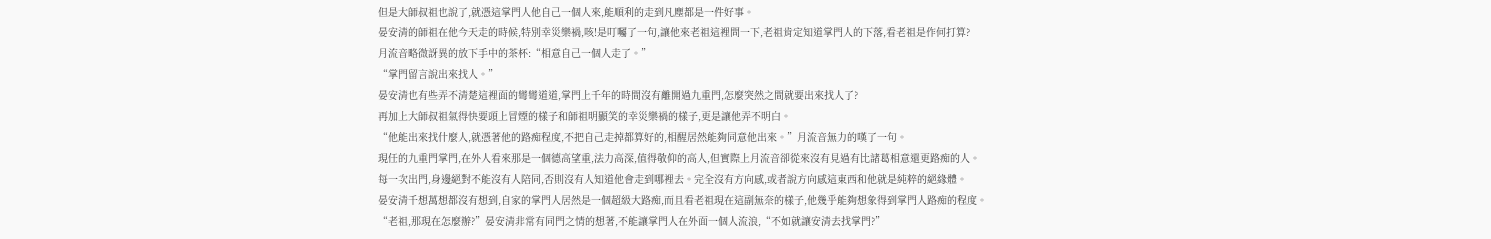但是大師叔祖也說了,就憑這掌門人他自己一個人來,能順利的走到凡塵都是一件好事。
晏安清的師祖在他今天走的時候,特別幸災樂禍,咳!是叮囑了一句,讓他來老祖這裡問一下,老祖肯定知道掌門人的下落,看老祖是作何打算?
月流音略微訝異的放下手中的茶杯:“相意自己一個人走了。”
“掌門留言說出來找人。”
晏安清也有些弄不清楚這裡面的彎彎道道,掌門上千年的時間沒有離開過九重門,怎麼突然之間就要出來找人了?
再加上大師叔祖氣得快要頭上冒煙的樣子和師祖明顯笑的幸災樂禍的樣子,更是讓他弄不明白。
“他能出來找什麼人,就憑著他的路痴程度,不把自己走掉都算好的,相醒居然能夠同意他出來。”月流音無力的嘆了一句。
現任的九重門掌門,在外人看來那是一個德高望重,法力高深,值得敬仰的高人,但實際上月流音卻從來沒有見過有比諸葛相意還更路痴的人。
每一次出門,身邊絕對不能沒有人陪同,否則沒有人知道他會走到哪裡去。完全沒有方向感,或者說方向感這東西和他就是純粹的絕緣體。
晏安清千想萬想都沒有想到,自家的掌門人居然是一個超級大路痴,而且看老祖現在這副無奈的樣子,他幾乎能夠想象得到掌門人路痴的程度。
“老祖,那現在怎麼辦?”晏安清非常有同門之情的想著,不能讓掌門人在外面一個人流浪,“不如就讓安清去找掌門?”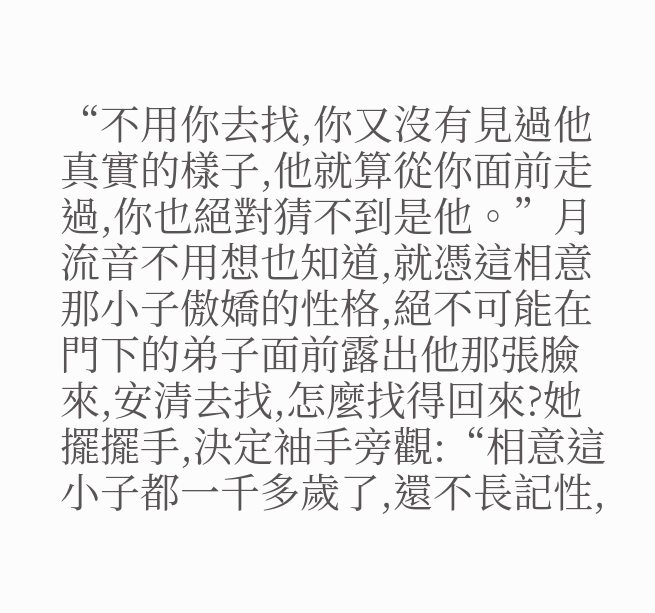“不用你去找,你又沒有見過他真實的樣子,他就算從你面前走過,你也絕對猜不到是他。”月流音不用想也知道,就憑這相意那小子傲嬌的性格,絕不可能在門下的弟子面前露出他那張臉來,安清去找,怎麼找得回來?她擺擺手,決定袖手旁觀:“相意這小子都一千多歲了,還不長記性,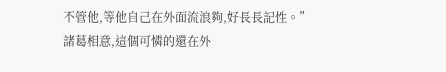不管他,等他自己在外面流浪夠,好長長記性。”
諸葛相意,這個可憐的還在外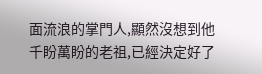面流浪的掌門人,顯然沒想到他千盼萬盼的老祖,已經決定好了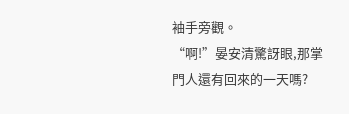袖手旁觀。
“啊!”晏安清驚訝眼,那掌門人還有回來的一天嗎?